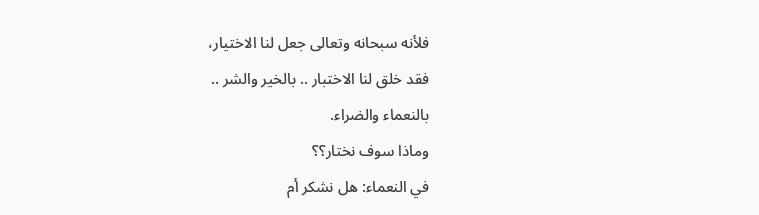فلأنه سبحانه وتعالى جعل لنا الاختيار،
فقد خلق لنا الاختبار .. بالخير والشر ..
بالنعماء والضراء.
وماذا سوف نختار؟؟
في النعماء: هل نشكر أم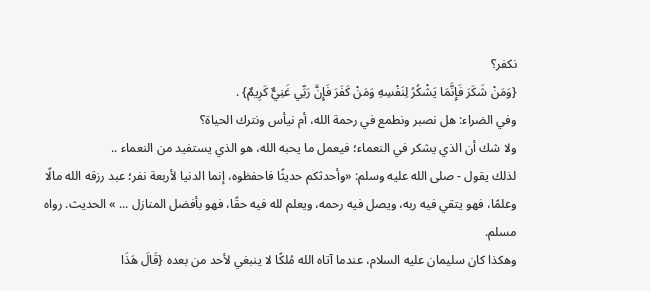نكفر؟
{وَمَنْ شَكَرَ فَإِنَّمَا يَشْكُرُ لِنَفْسِهِ وَمَنْ كَفَرَ فَإِنَّ رَبِّي غَنِيٌّ كَرِيمٌ} .
وفي الضراء: هل نصبر ونطمع في رحمة الله، أم نيأس ونترك الحياة؟
ولا شك أن الذي يشكر في النعماء؛ فيعمل ما يحبه الله، هو الذي يستفيد من النعماء ..
لذلك يقول - صلى الله عليه وسلم: «وأحدثكم حديثًا فاحفظوه، إنما الدنيا لأربعة نفر؛ عبد رزقه الله مالًا وعلمًا، فهو يتقي فيه ربه، ويصل فيه رحمه، ويعلم لله فيه حقًا، فهو بأفضل المنازل ... » الحديث. رواه مسلم.
وهكذا كان سليمان عليه السلام، عندما آتاه الله مُلكًا لا ينبغي لأحد من بعده {قَالَ هَذَا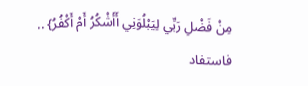مِنْ فَضْلِ رَبِّي لِيَبْلُوَنِي أَأَشْكُرُ أَمْ أَكْفُرُ} ..
فاستفاد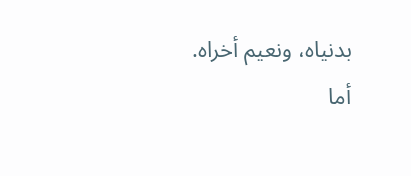بدنياه، ونعيم أخراه.
أما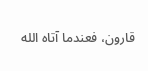قارون، فعندما آتاه الله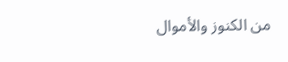من الكنوز والأموال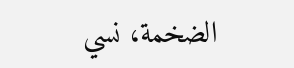الضخمة، نسي